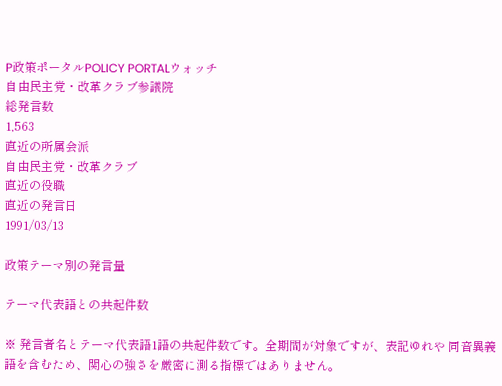P政策ポータルPOLICY PORTALウォッチ
自由民主党・改革クラブ参議院
総発言数
1,563
直近の所属会派
自由民主党・改革クラブ
直近の役職
直近の発言日
1991/03/13

政策テーマ別の発言量

テーマ代表語との共起件数

※ 発言者名とテーマ代表語1語の共起件数です。全期間が対象ですが、表記ゆれや 同音異義語を含むため、関心の強さを厳密に測る指標ではありません。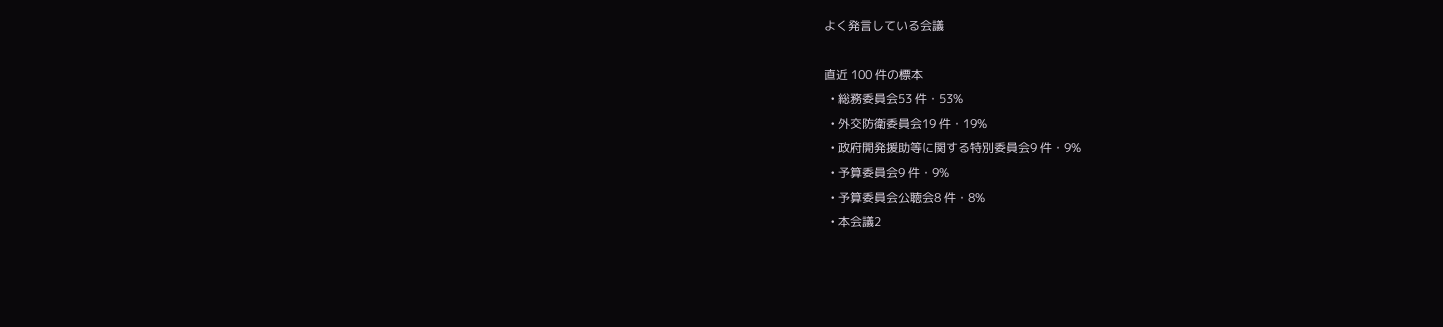よく発言している会議

直近 100 件の標本
  • 総務委員会53 件・53%
  • 外交防衛委員会19 件・19%
  • 政府開発援助等に関する特別委員会9 件・9%
  • 予算委員会9 件・9%
  • 予算委員会公聴会8 件・8%
  • 本会議2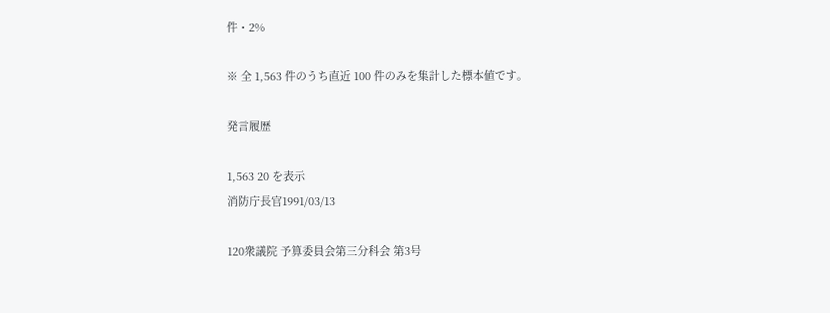件・2%

※ 全 1,563 件のうち直近 100 件のみを集計した標本値です。

発言履歴

1,563 20 を表示
消防庁長官1991/03/13

120衆議院 予算委員会第三分科会 第3号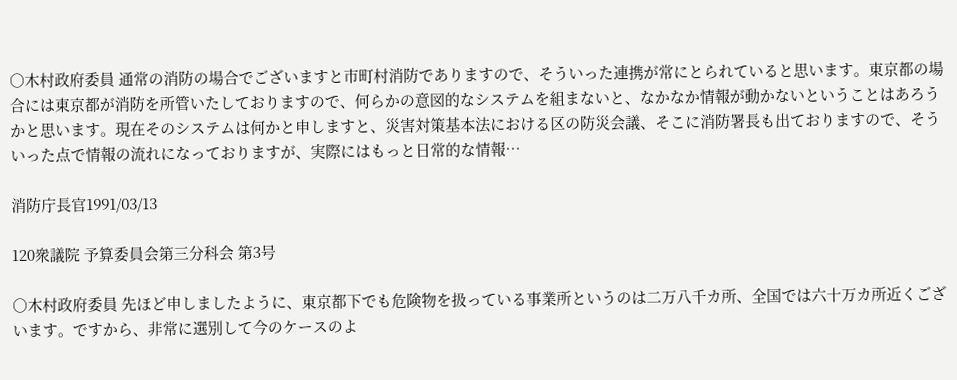○木村政府委員 通常の消防の場合でございますと市町村消防でありますので、そういった連携が常にとられていると思います。東京都の場合には東京都が消防を所管いたしておりますので、何らかの意図的なシステムを組まないと、なかなか情報が動かないということはあろうかと思います。現在そのシステムは何かと申しますと、災害対策基本法における区の防災会議、そこに消防署長も出ておりますので、そういった点で情報の流れになっておりますが、実際にはもっと日常的な情報…

消防庁長官1991/03/13

120衆議院 予算委員会第三分科会 第3号

○木村政府委員 先ほど申しましたように、東京都下でも危険物を扱っている事業所というのは二万八千カ所、全国では六十万カ所近くございます。ですから、非常に選別して今のケースのよ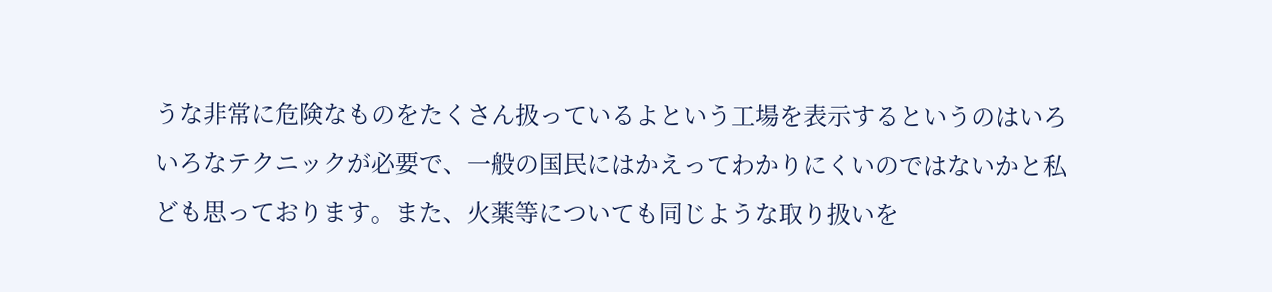うな非常に危険なものをたくさん扱っているよという工場を表示するというのはいろいろなテクニックが必要で、一般の国民にはかえってわかりにくいのではないかと私ども思っております。また、火薬等についても同じような取り扱いを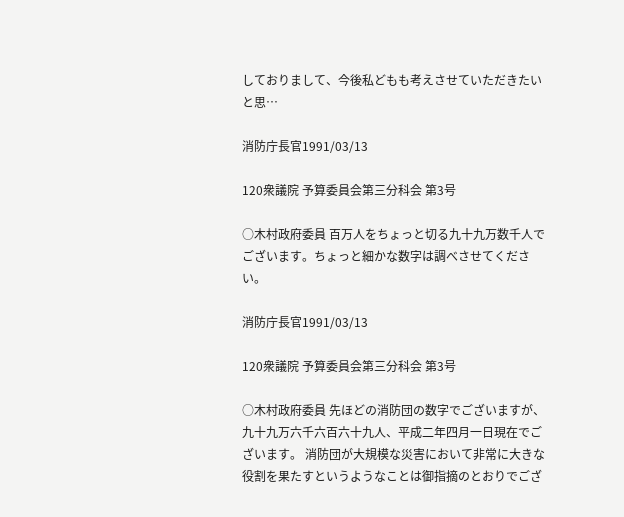しておりまして、今後私どもも考えさせていただきたいと思…

消防庁長官1991/03/13

120衆議院 予算委員会第三分科会 第3号

○木村政府委員 百万人をちょっと切る九十九万数千人でございます。ちょっと細かな数字は調べさせてください。

消防庁長官1991/03/13

120衆議院 予算委員会第三分科会 第3号

○木村政府委員 先ほどの消防団の数字でございますが、九十九万六千六百六十九人、平成二年四月一日現在でございます。 消防団が大規模な災害において非常に大きな役割を果たすというようなことは御指摘のとおりでござ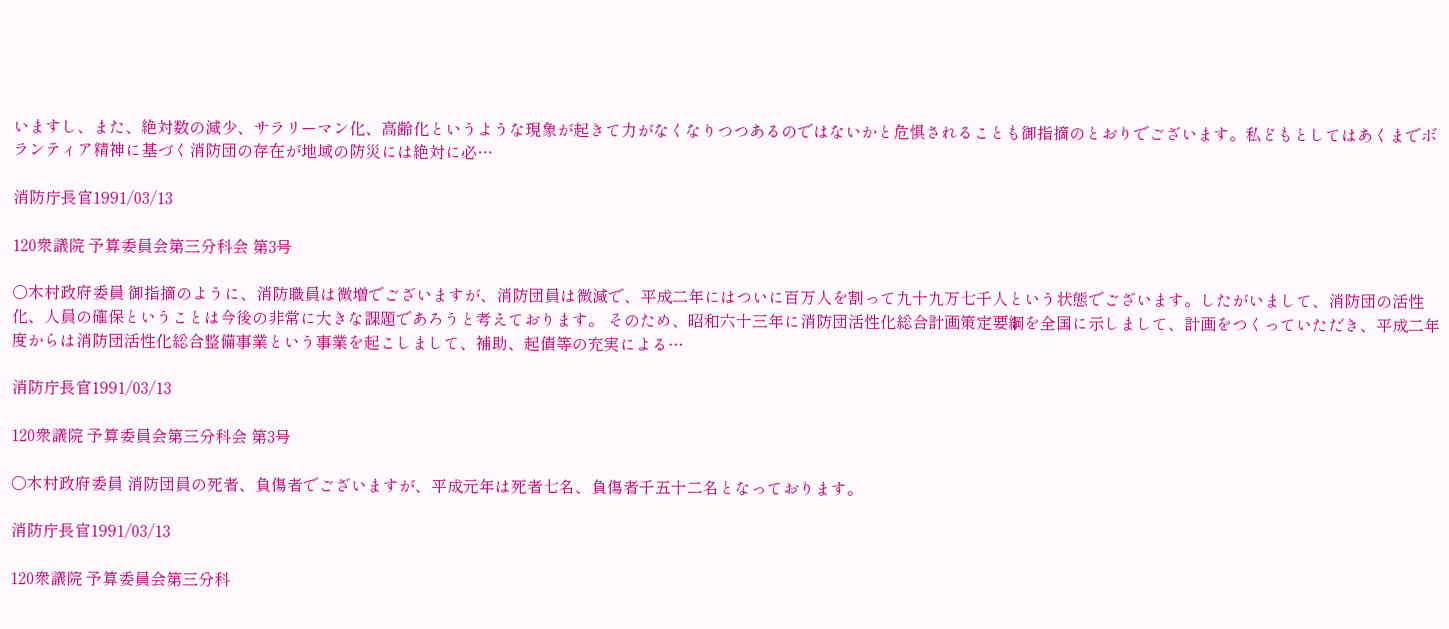いますし、また、絶対数の減少、サラリーマン化、高齢化というような現象が起きて力がなくなりつつあるのではないかと危惧されることも御指摘のとおりでございます。私どもとしてはあくまでボランティア精神に基づく消防団の存在が地域の防災には絶対に必…

消防庁長官1991/03/13

120衆議院 予算委員会第三分科会 第3号

○木村政府委員 御指摘のように、消防職員は微増でございますが、消防団員は微減で、平成二年にはついに百万人を割って九十九万七千人という状態でございます。したがいまして、消防団の活性化、人員の確保ということは今後の非常に大きな課題であろうと考えております。 そのため、昭和六十三年に消防団活性化総合計画策定要綱を全国に示しまして、計画をつくっていただき、平成二年度からは消防団活性化総合整備事業という事業を起こしまして、補助、起債等の充実による…

消防庁長官1991/03/13

120衆議院 予算委員会第三分科会 第3号

○木村政府委員 消防団員の死者、負傷者でございますが、平成元年は死者七名、負傷者千五十二名となっております。

消防庁長官1991/03/13

120衆議院 予算委員会第三分科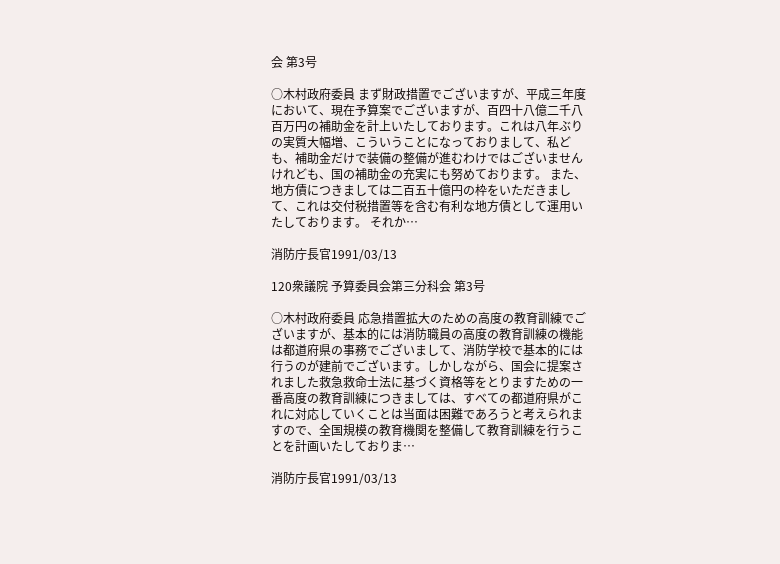会 第3号

○木村政府委員 まず財政措置でございますが、平成三年度において、現在予算案でございますが、百四十八億二千八百万円の補助金を計上いたしております。これは八年ぶりの実質大幅増、こういうことになっておりまして、私ども、補助金だけで装備の整備が進むわけではございませんけれども、国の補助金の充実にも努めております。 また、地方債につきましては二百五十億円の枠をいただきまして、これは交付税措置等を含む有利な地方債として運用いたしております。 それか…

消防庁長官1991/03/13

120衆議院 予算委員会第三分科会 第3号

○木村政府委員 応急措置拡大のための高度の教育訓練でございますが、基本的には消防職員の高度の教育訓練の機能は都道府県の事務でございまして、消防学校で基本的には行うのが建前でございます。しかしながら、国会に提案されました救急救命士法に基づく資格等をとりますための一番高度の教育訓練につきましては、すべての都道府県がこれに対応していくことは当面は困難であろうと考えられますので、全国規模の教育機関を整備して教育訓練を行うことを計画いたしておりま…

消防庁長官1991/03/13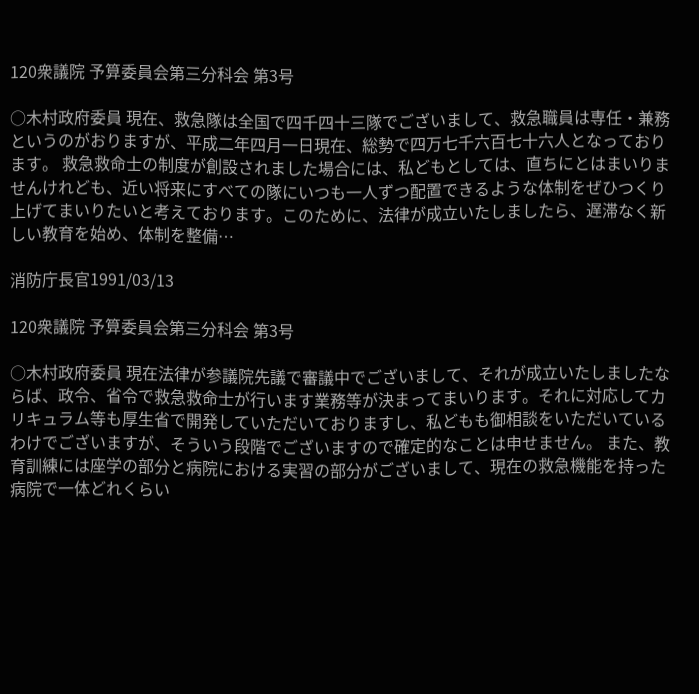120衆議院 予算委員会第三分科会 第3号

○木村政府委員 現在、救急隊は全国で四千四十三隊でございまして、救急職員は専任・兼務というのがおりますが、平成二年四月一日現在、総勢で四万七千六百七十六人となっております。 救急救命士の制度が創設されました場合には、私どもとしては、直ちにとはまいりませんけれども、近い将来にすべての隊にいつも一人ずつ配置できるような体制をぜひつくり上げてまいりたいと考えております。このために、法律が成立いたしましたら、遅滞なく新しい教育を始め、体制を整備…

消防庁長官1991/03/13

120衆議院 予算委員会第三分科会 第3号

○木村政府委員 現在法律が参議院先議で審議中でございまして、それが成立いたしましたならば、政令、省令で救急救命士が行います業務等が決まってまいります。それに対応してカリキュラム等も厚生省で開発していただいておりますし、私どもも御相談をいただいているわけでございますが、そういう段階でございますので確定的なことは申せません。 また、教育訓練には座学の部分と病院における実習の部分がございまして、現在の救急機能を持った病院で一体どれくらい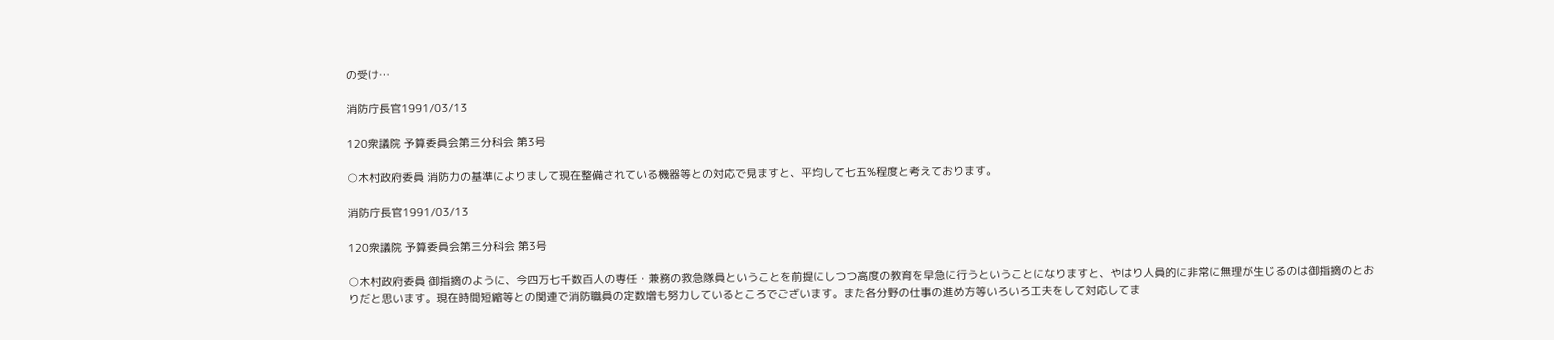の受け…

消防庁長官1991/03/13

120衆議院 予算委員会第三分科会 第3号

○木村政府委員 消防力の基準によりまして現在整備されている機器等との対応で見ますと、平均して七五%程度と考えております。

消防庁長官1991/03/13

120衆議院 予算委員会第三分科会 第3号

○木村政府委員 御指摘のように、今四万七千数百人の専任・兼務の救急隊員ということを前提にしつつ高度の教育を早急に行うということになりますと、やはり人員的に非常に無理が生じるのは御指摘のとおりだと思います。現在時間短縮等との関連で消防職員の定数増も努力しているところでございます。また各分野の仕事の進め方等いろいろ工夫をして対応してま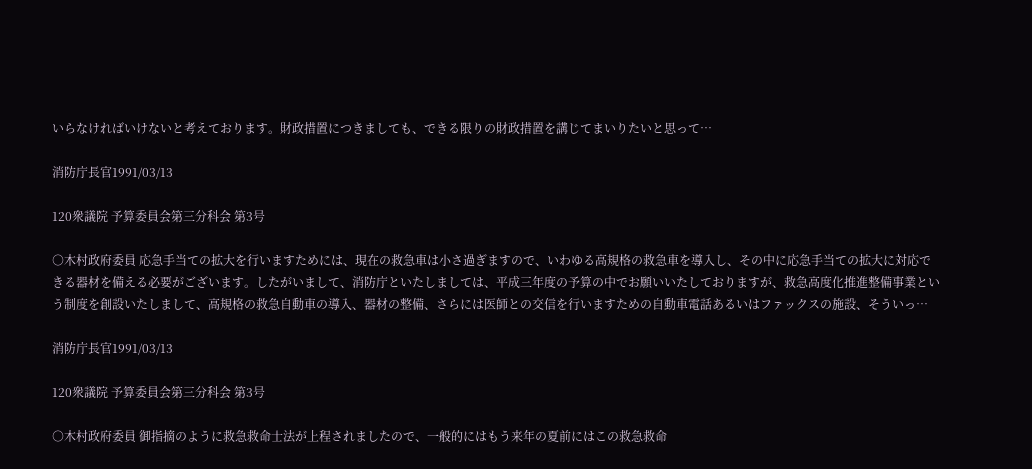いらなければいけないと考えております。財政措置につきましても、できる限りの財政措置を講じてまいりたいと思って…

消防庁長官1991/03/13

120衆議院 予算委員会第三分科会 第3号

○木村政府委員 応急手当ての拡大を行いますためには、現在の救急車は小さ過ぎますので、いわゆる高規格の救急車を導入し、その中に応急手当ての拡大に対応できる器材を備える必要がございます。したがいまして、消防庁といたしましては、平成三年度の予算の中でお願いいたしておりますが、救急高度化推進整備事業という制度を創設いたしまして、高規格の救急自動車の導入、器材の整備、さらには医師との交信を行いますための自動車電話あるいはファックスの施設、そういっ…

消防庁長官1991/03/13

120衆議院 予算委員会第三分科会 第3号

○木村政府委員 御指摘のように救急救命士法が上程されましたので、一般的にはもう来年の夏前にはこの救急救命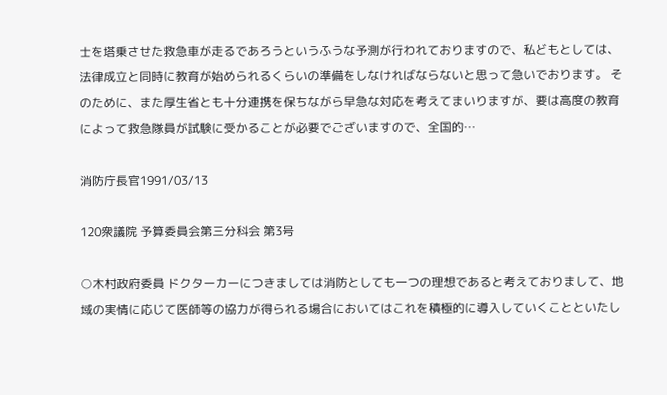士を塔乗させた救急車が走るであろうというふうな予測が行われておりますので、私どもとしては、法律成立と同時に教育が始められるくらいの準備をしなければならないと思って急いでおります。 そのために、また厚生省とも十分連携を保ちながら早急な対応を考えてまいりますが、要は高度の教育によって救急隊員が試験に受かることが必要でございますので、全国的…

消防庁長官1991/03/13

120衆議院 予算委員会第三分科会 第3号

○木村政府委員 ドクターカーにつきましては消防としても一つの理想であると考えておりまして、地域の実情に応じて医師等の協力が得られる場合においてはこれを積極的に導入していくことといたし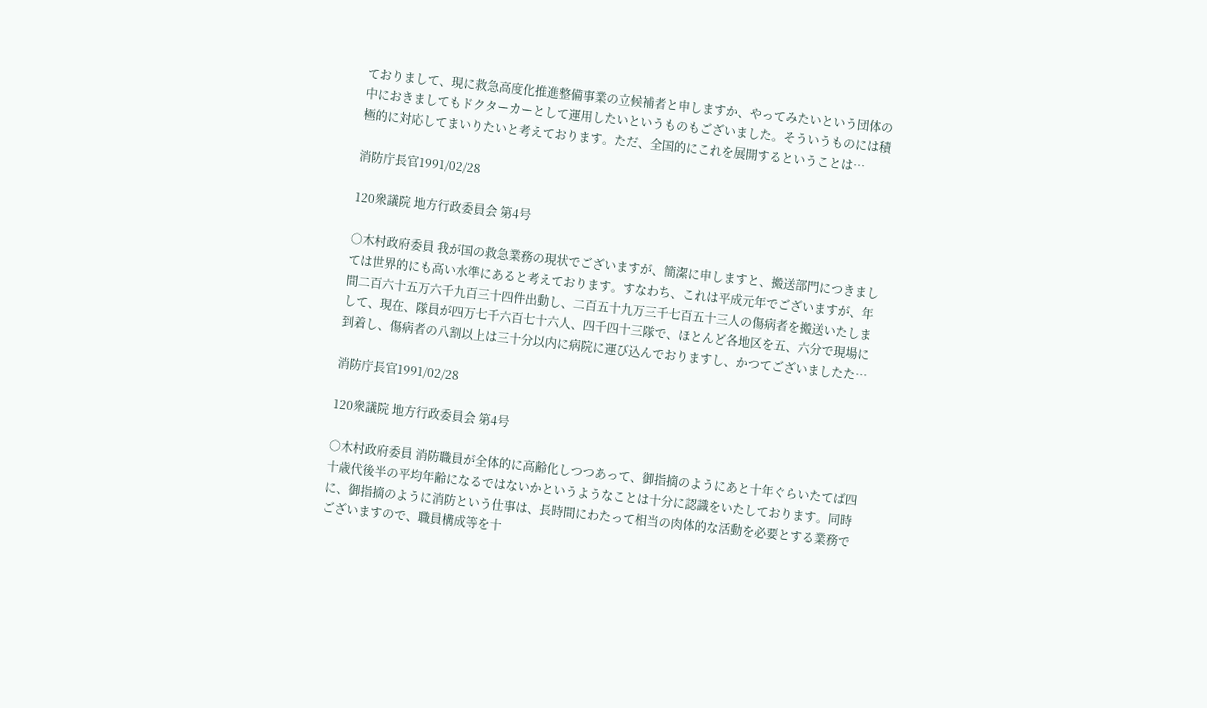ておりまして、現に救急高度化推進整備事業の立候補者と申しますか、やってみたいという団体の中におきましてもドクターカーとして運用したいというものもございました。そういうものには積極的に対応してまいりたいと考えております。ただ、全国的にこれを展開するということは…

消防庁長官1991/02/28

120衆議院 地方行政委員会 第4号

○木村政府委員 我が国の救急業務の現状でございますが、簡潔に申しますと、搬送部門につきましては世界的にも高い水準にあると考えております。すなわち、これは平成元年でございますが、年間二百六十五万六千九百三十四件出動し、二百五十九万三千七百五十三人の傷病者を搬送いたしまして、現在、隊員が四万七千六百七十六人、四千四十三隊で、ほとんど各地区を五、六分で現場に到着し、傷病者の八割以上は三十分以内に病院に運び込んでおりますし、かつてございましたた…

消防庁長官1991/02/28

120衆議院 地方行政委員会 第4号

○木村政府委員 消防職員が全体的に高齢化しつつあって、御指摘のようにあと十年ぐらいたてば四十歳代後半の平均年齢になるではないかというようなことは十分に認識をいたしております。同時に、御指摘のように消防という仕事は、長時間にわたって相当の肉体的な活動を必要とする業務でございますので、職員構成等を十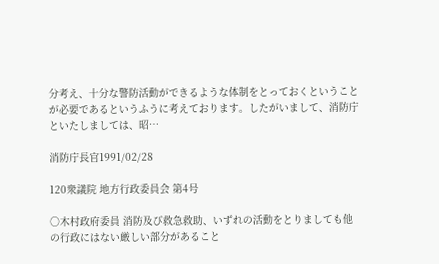分考え、十分な警防活動ができるような体制をとっておくということが必要であるというふうに考えております。したがいまして、消防庁といたしましては、昭…

消防庁長官1991/02/28

120衆議院 地方行政委員会 第4号

○木村政府委員 消防及び救急救助、いずれの活動をとりましても他の行政にはない厳しい部分があること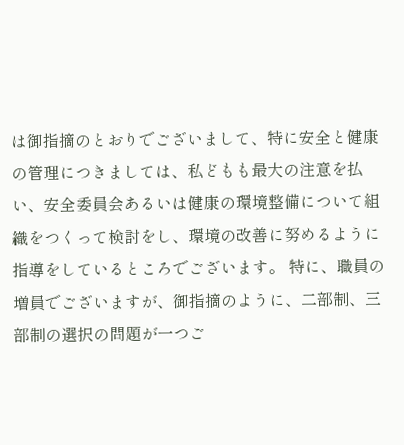は御指摘のとおりでございまして、特に安全と健康の管理につきましては、私どもも最大の注意を払い、安全委員会あるいは健康の環境整備について組織をつくって検討をし、環境の改善に努めるように指導をしているところでございます。 特に、職員の増員でございますが、御指摘のように、二部制、三部制の選択の問題が一つご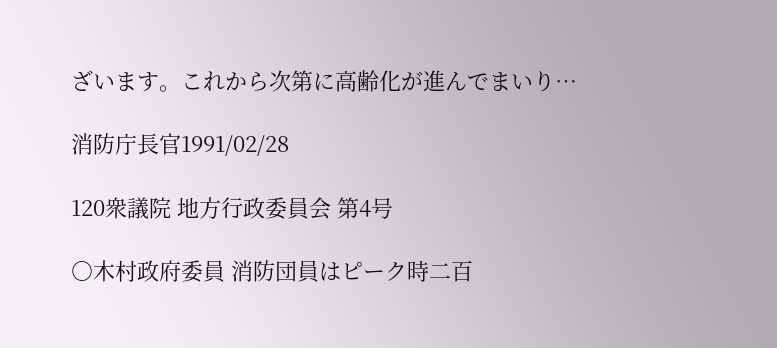ざいます。これから次第に高齢化が進んでまいり…

消防庁長官1991/02/28

120衆議院 地方行政委員会 第4号

○木村政府委員 消防団員はピーク時二百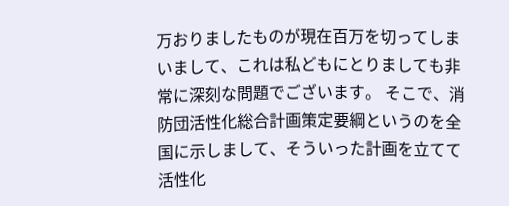万おりましたものが現在百万を切ってしまいまして、これは私どもにとりましても非常に深刻な問題でございます。 そこで、消防団活性化総合計画策定要綱というのを全国に示しまして、そういった計画を立てて活性化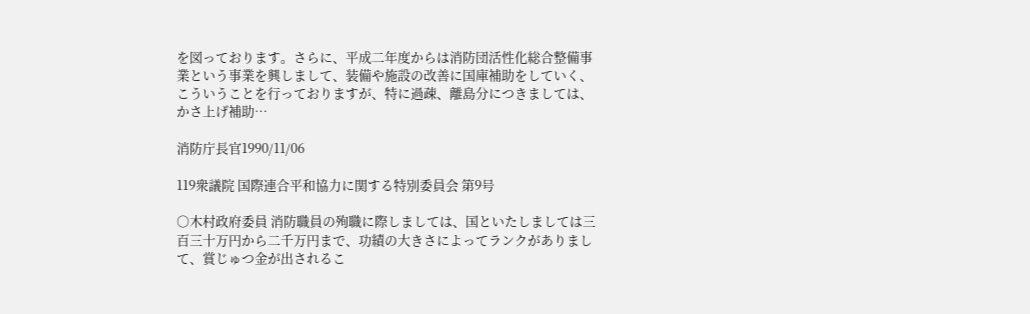を図っております。さらに、平成二年度からは消防団活性化総合整備事業という事業を興しまして、装備や施設の改善に国庫補助をしていく、こういうことを行っておりますが、特に過疎、離島分につきましては、かさ上げ補助…

消防庁長官1990/11/06

119衆議院 国際連合平和協力に関する特別委員会 第9号

○木村政府委員 消防職員の殉職に際しましては、国といたしましては三百三十万円から二千万円まで、功績の大きさによってランクがありまして、賞じゅつ金が出されるこ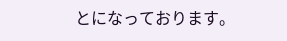とになっております。